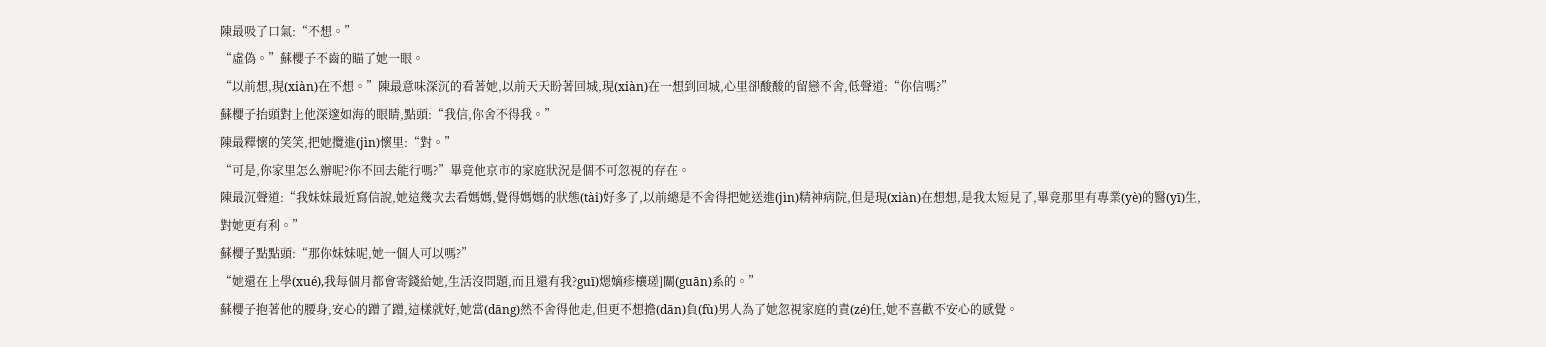陳最吸了口氣:“不想。”
“虛偽。”蘇櫻子不齒的瞄了她一眼。
“以前想,現(xiàn)在不想。”陳最意味深沉的看著她,以前天天盼著回城,現(xiàn)在一想到回城,心里卻酸酸的留戀不舍,低聲道:“你信嗎?”
蘇櫻子抬頭對上他深邃如海的眼睛,點頭:“我信,你舍不得我。”
陳最釋懷的笑笑,把她攬進(jìn)懷里:“對。”
“可是,你家里怎么辦呢?你不回去能行嗎?”畢竟他京市的家庭狀況是個不可忽視的存在。
陳最沉聲道:“我妹妹最近寫信說,她這幾次去看媽媽,覺得媽媽的狀態(tài)好多了,以前總是不舍得把她送進(jìn)精神病院,但是現(xiàn)在想想,是我太短見了,畢竟那里有專業(yè)的醫(yī)生,對她更有利。”
蘇櫻子點點頭:“那你妹妹呢,她一個人可以嗎?”
“她還在上學(xué),我每個月都會寄錢給她,生活沒問題,而且還有我?guī)煾嫡疹欀瑳]關(guān)系的。”
蘇櫻子抱著他的腰身,安心的蹭了蹭,這樣就好,她當(dāng)然不舍得他走,但更不想擔(dān)負(fù)男人為了她忽視家庭的責(zé)任,她不喜歡不安心的感覺。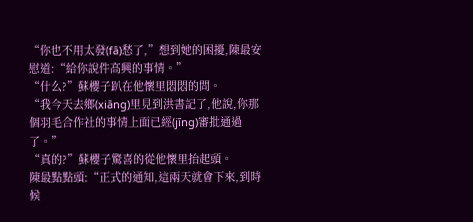“你也不用太發(fā)愁了,”想到她的困擾,陳最安慰道:“給你說件高興的事情。”
“什么?”蘇櫻子趴在他懷里悶悶的問。
“我今天去鄉(xiāng)里見到洪書記了,他說,你那個羽毛合作社的事情上面已經(jīng)審批通過了。”
“真的?”蘇櫻子驚喜的從他懷里抬起頭。
陳最點點頭:“正式的通知,這兩天就會下來,到時候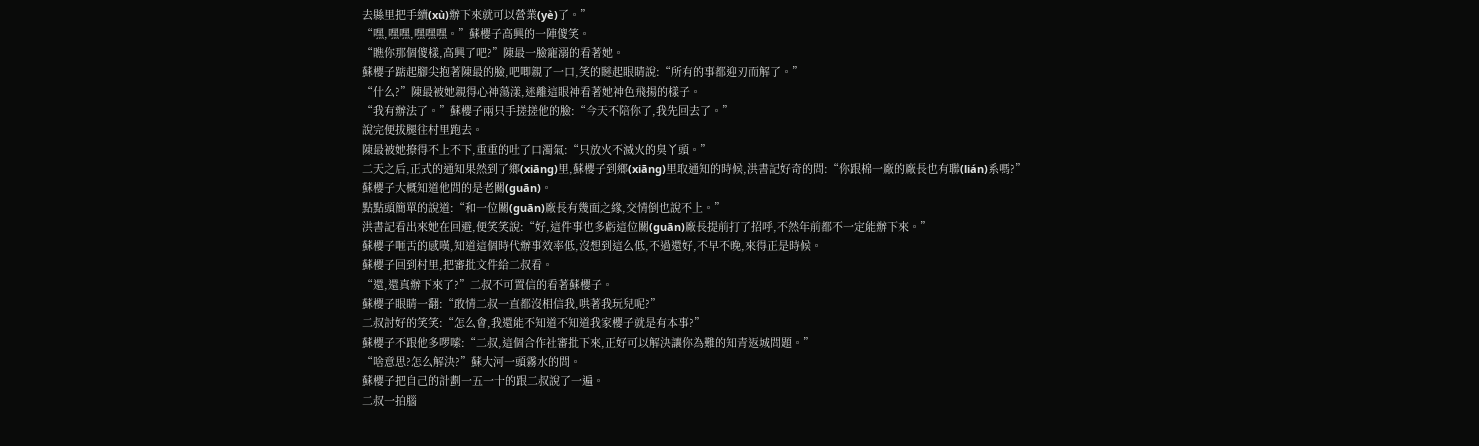去縣里把手續(xù)辦下來就可以營業(yè)了。”
“嘿,嘿嘿,嘿嘿嘿。”蘇櫻子高興的一陣傻笑。
“瞧你那個傻樣,高興了吧?”陳最一臉寵溺的看著她。
蘇櫻子踮起腳尖抱著陳最的臉,吧唧親了一口,笑的瞇起眼睛說:“所有的事都迎刃而解了。”
“什么?”陳最被她親得心神蕩漾,迷離這眼神看著她神色飛揚的樣子。
“我有辦法了。”蘇櫻子兩只手搓搓他的臉:“今天不陪你了,我先回去了。”
說完便拔腿往村里跑去。
陳最被她撩得不上不下,重重的吐了口濁氣:“只放火不滅火的臭丫頭。”
二天之后,正式的通知果然到了鄉(xiāng)里,蘇櫻子到鄉(xiāng)里取通知的時候,洪書記好奇的問:“你跟棉一廠的廠長也有聯(lián)系嗎?”
蘇櫻子大概知道他問的是老關(guān)。
點點頭簡單的說道:“和一位關(guān)廠長有幾面之緣,交情倒也說不上。”
洪書記看出來她在回避,便笑笑說:“好,這件事也多虧這位關(guān)廠長提前打了招呼,不然年前都不一定能辦下來。”
蘇櫻子咂舌的感嘆,知道這個時代辦事效率低,沒想到這么低,不過還好,不早不晚,來得正是時候。
蘇櫻子回到村里,把審批文件給二叔看。
“還,還真辦下來了?”二叔不可置信的看著蘇櫻子。
蘇櫻子眼睛一翻:“敢情二叔一直都沒相信我,哄著我玩兒呢?”
二叔討好的笑笑:“怎么會,我還能不知道不知道我家櫻子就是有本事?”
蘇櫻子不跟他多啰嗦:“二叔,這個合作社審批下來,正好可以解決讓你為難的知青返城問題。”
“啥意思?怎么解決?”蘇大河一頭霧水的問。
蘇櫻子把自己的計劃一五一十的跟二叔說了一遍。
二叔一拍腦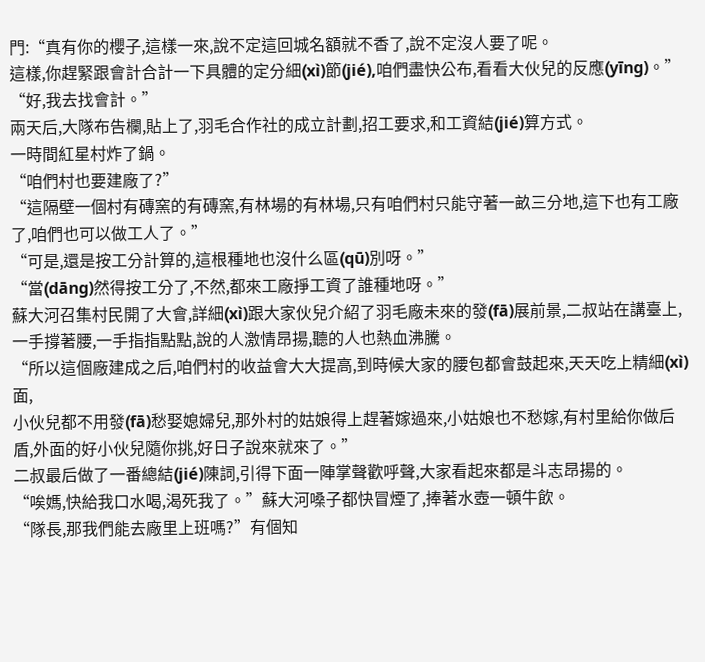門:“真有你的櫻子,這樣一來,說不定這回城名額就不香了,說不定沒人要了呢。
這樣,你趕緊跟會計合計一下具體的定分細(xì)節(jié),咱們盡快公布,看看大伙兒的反應(yīng)。”
“好,我去找會計。”
兩天后,大隊布告欄,貼上了,羽毛合作社的成立計劃,招工要求,和工資結(jié)算方式。
一時間紅星村炸了鍋。
“咱們村也要建廠了?”
“這隔壁一個村有磚窯的有磚窯,有林場的有林場,只有咱們村只能守著一畝三分地,這下也有工廠了,咱們也可以做工人了。”
“可是,還是按工分計算的,這根種地也沒什么區(qū)別呀。”
“當(dāng)然得按工分了,不然,都來工廠掙工資了誰種地呀。”
蘇大河召集村民開了大會,詳細(xì)跟大家伙兒介紹了羽毛廠未來的發(fā)展前景,二叔站在講臺上,一手撐著腰,一手指指點點,說的人激情昂揚,聽的人也熱血沸騰。
“所以這個廠建成之后,咱們村的收益會大大提高,到時候大家的腰包都會鼓起來,天天吃上精細(xì)面,
小伙兒都不用發(fā)愁娶媳婦兒,那外村的姑娘得上趕著嫁過來,小姑娘也不愁嫁,有村里給你做后盾,外面的好小伙兒隨你挑,好日子說來就來了。”
二叔最后做了一番總結(jié)陳詞,引得下面一陣掌聲歡呼聲,大家看起來都是斗志昂揚的。
“唉媽,快給我口水喝,渴死我了。”蘇大河嗓子都快冒煙了,捧著水壺一頓牛飲。
“隊長,那我們能去廠里上班嗎?”有個知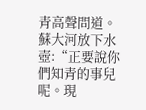青高聲問道。
蘇大河放下水壺:“正要說你們知青的事兒呢。現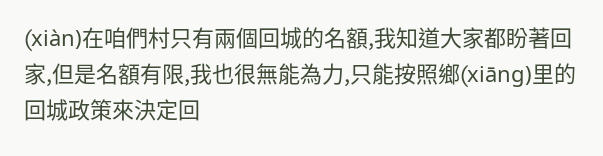(xiàn)在咱們村只有兩個回城的名額,我知道大家都盼著回家,但是名額有限,我也很無能為力,只能按照鄉(xiāng)里的回城政策來決定回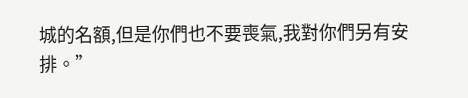城的名額,但是你們也不要喪氣,我對你們另有安排。”